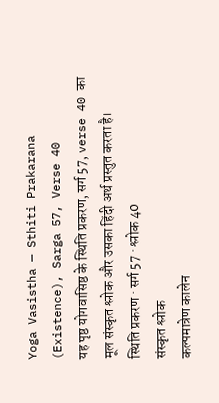Yoga Vasistha — Sthiti Prakarana (Existence), Sarga 57, Verse 40
यह पृष्ठ योगवासिष्ठ के स्थिति प्रकरण, सर्ग 57, verse 40 का मूल संस्कृत श्लोक और उसका हिंदी अर्थ प्रस्तुत करता है।
स्थिति प्रकरण · सर्ग 57 · श्लोक 40
संस्कृत श्लोक
कल्पमात्रेण कालेन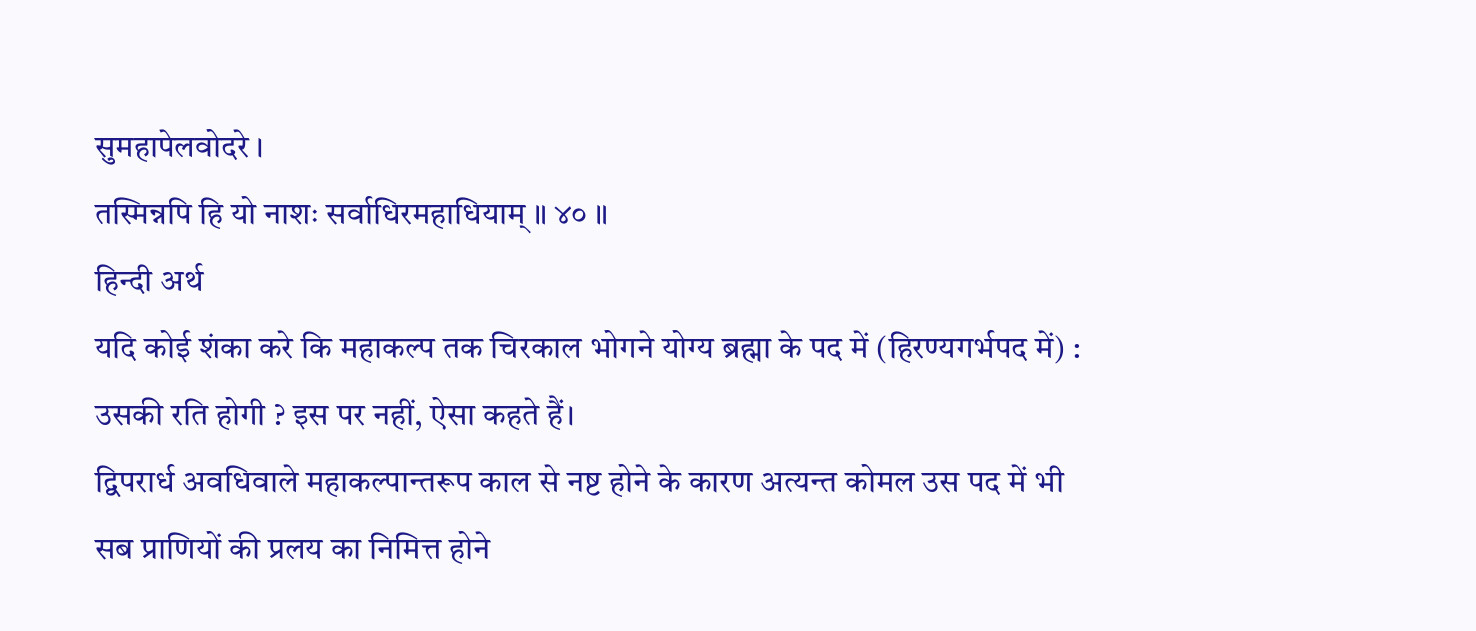सुमहापेलवोदरे ।
तस्मिन्नपि हि यो नाशः सर्वाधिरमहाधियाम् ॥ ४० ॥
हिन्दी अर्थ
यदि कोई शंका करे कि महाकल्प तक चिरकाल भोगने योग्य ब्रह्मा के पद में (हिरण्यगर्भपद में) :
उसकी रति होगी ? इस पर नहीं, ऐसा कहते हैं।
द्विपरार्ध अवधिवाले महाकल्पान्तरूप काल से नष्ट होने के कारण अत्यन्त कोमल उस पद में भी
सब प्राणियों की प्रलय का निमित्त होने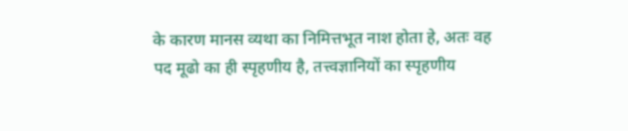के कारण मानस व्यथा का निमित्तभूत नाश होता हे, अतः वह
पद मूढो का ही स्पृहणीय है, तत्त्वज्ञानियों का स्पृहणीय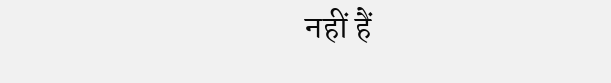नहीं हैं